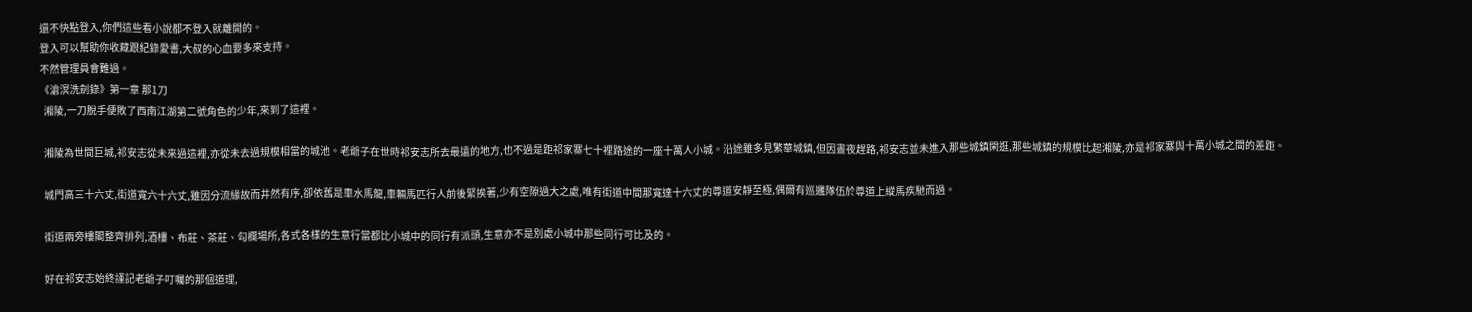還不快點登入,你們這些看小說都不登入就離開的。
登入可以幫助你收藏跟紀錄愛書,大叔的心血要多來支持。
不然管理員會難過。
《滄溟洗劍錄》第一章 那1刀
  湘陵,一刀脫手便敗了西南江湖第二號角色的少年,來到了這裡。

  湘陵為世間巨城,祁安志從未來過這裡,亦從未去過規模相當的城池。老爺子在世時祁安志所去最遠的地方,也不過是距祁家寨七十裡路途的一座十萬人小城。沿途雖多見繁華城鎮,但因晝夜趕路,祁安志並未進入那些城鎮閑逛,那些城鎮的規模比起湘陵,亦是祁家寨與十萬小城之間的差距。

  城門高三十六丈,街道寬六十六丈,雖因分流緣故而井然有序,卻依舊是車水馬龍,車輛馬匹行人前後緊挨著,少有空隙過大之處,唯有街道中間那寬達十六丈的尊道安靜至極,偶爾有巡邏隊伍於尊道上縱馬疾馳而過。

  街道兩旁樓閣整齊排列,酒樓、布莊、茶莊、勾欄場所,各式各樣的生意行當都比小城中的同行有派頭,生意亦不是別處小城中那些同行可比及的。

  好在祁安志始終謹記老爺子叮囑的那個道理,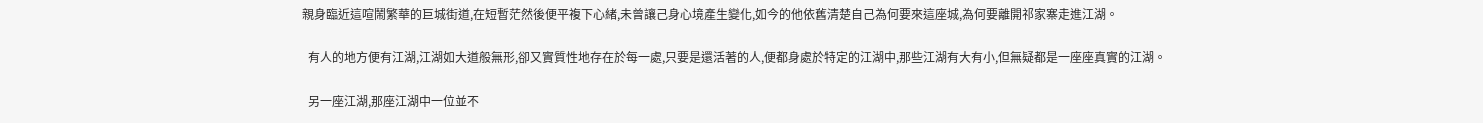親身臨近這喧鬧繁華的巨城街道,在短暫茫然後便平複下心緒,未曾讓己身心境產生變化,如今的他依舊清楚自己為何要來這座城,為何要離開祁家寨走進江湖。

  有人的地方便有江湖,江湖如大道般無形,卻又實質性地存在於每一處,只要是還活著的人,便都身處於特定的江湖中,那些江湖有大有小,但無疑都是一座座真實的江湖。

  另一座江湖,那座江湖中一位並不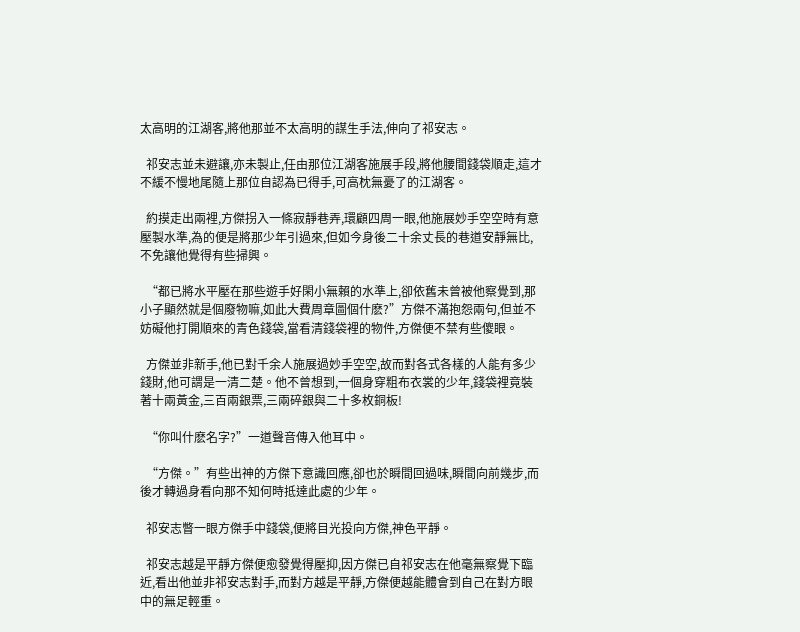太高明的江湖客,將他那並不太高明的謀生手法,伸向了祁安志。

  祁安志並未避讓,亦未製止,任由那位江湖客施展手段,將他腰間錢袋順走,這才不緩不慢地尾隨上那位自認為已得手,可高枕無憂了的江湖客。

  約摸走出兩裡,方傑拐入一條寂靜巷弄,環顧四周一眼,他施展妙手空空時有意壓製水準,為的便是將那少年引過來,但如今身後二十余丈長的巷道安靜無比,不免讓他覺得有些掃興。

  “都已將水平壓在那些遊手好閑小無賴的水準上,卻依舊未曾被他察覺到,那小子顯然就是個廢物嘛,如此大費周章圖個什麽?”方傑不滿抱怨兩句,但並不妨礙他打開順來的青色錢袋,當看清錢袋裡的物件,方傑便不禁有些傻眼。

  方傑並非新手,他已對千余人施展過妙手空空,故而對各式各樣的人能有多少錢財,他可謂是一清二楚。他不曾想到,一個身穿粗布衣裳的少年,錢袋裡竟裝著十兩黃金,三百兩銀票,三兩碎銀與二十多枚銅板!

  “你叫什麽名字?”一道聲音傳入他耳中。

  “方傑。”有些出神的方傑下意識回應,卻也於瞬間回過味,瞬間向前幾步,而後才轉過身看向那不知何時抵達此處的少年。

  祁安志瞥一眼方傑手中錢袋,便將目光投向方傑,神色平靜。

  祁安志越是平靜方傑便愈發覺得壓抑,因方傑已自祁安志在他毫無察覺下臨近,看出他並非祁安志對手,而對方越是平靜,方傑便越能體會到自己在對方眼中的無足輕重。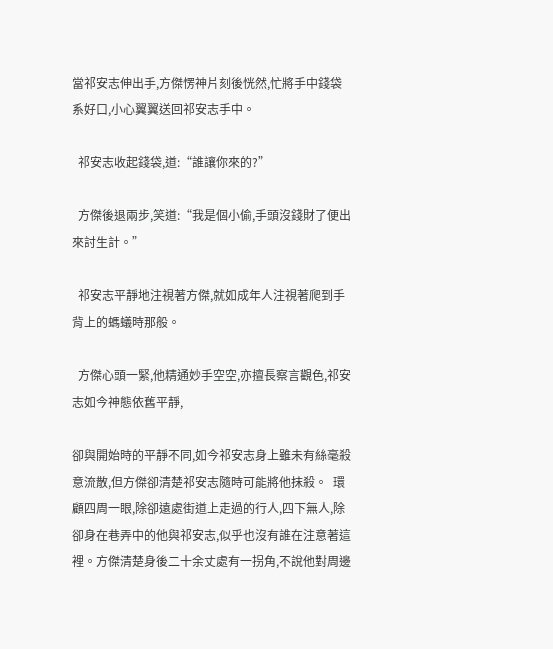當祁安志伸出手,方傑愣神片刻後恍然,忙將手中錢袋系好口,小心翼翼送回祁安志手中。

  祁安志收起錢袋,道:“誰讓你來的?”

  方傑後退兩步,笑道:“我是個小偷,手頭沒錢財了便出來討生計。”

  祁安志平靜地注視著方傑,就如成年人注視著爬到手背上的螞蟻時那般。

  方傑心頭一緊,他精通妙手空空,亦擅長察言觀色,祁安志如今神態依舊平靜,

卻與開始時的平靜不同,如今祁安志身上雖未有絲毫殺意流散,但方傑卻清楚祁安志隨時可能將他抹殺。  環顧四周一眼,除卻遠處街道上走過的行人,四下無人,除卻身在巷弄中的他與祁安志,似乎也沒有誰在注意著這裡。方傑清楚身後二十余丈處有一拐角,不說他對周邊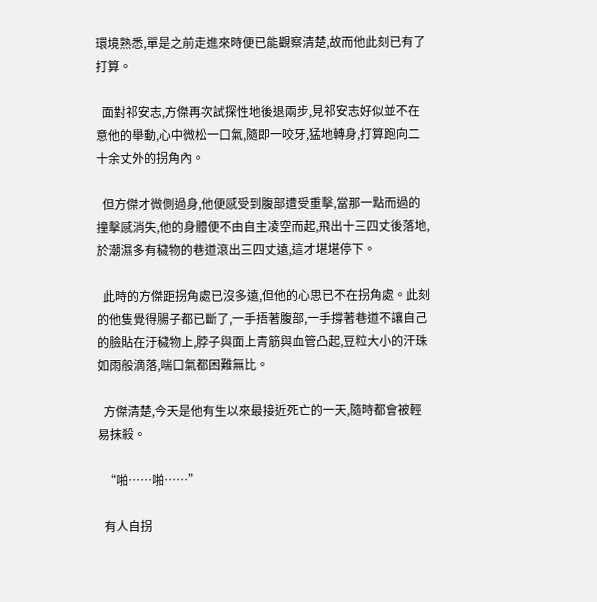環境熟悉,單是之前走進來時便已能觀察清楚,故而他此刻已有了打算。

  面對祁安志,方傑再次試探性地後退兩步,見祁安志好似並不在意他的舉動,心中微松一口氣,隨即一咬牙,猛地轉身,打算跑向二十余丈外的拐角內。

  但方傑才微側過身,他便感受到腹部遭受重擊,當那一點而過的撞擊感消失,他的身體便不由自主凌空而起,飛出十三四丈後落地,於潮濕多有穢物的巷道滾出三四丈遠,這才堪堪停下。

  此時的方傑距拐角處已沒多遠,但他的心思已不在拐角處。此刻的他隻覺得腸子都已斷了,一手捂著腹部,一手撐著巷道不讓自己的臉貼在汙穢物上,脖子與面上青筋與血管凸起,豆粒大小的汗珠如雨般滴落,喘口氣都困難無比。

  方傑清楚,今天是他有生以來最接近死亡的一天,隨時都會被輕易抹殺。

  “啪……啪……”

  有人自拐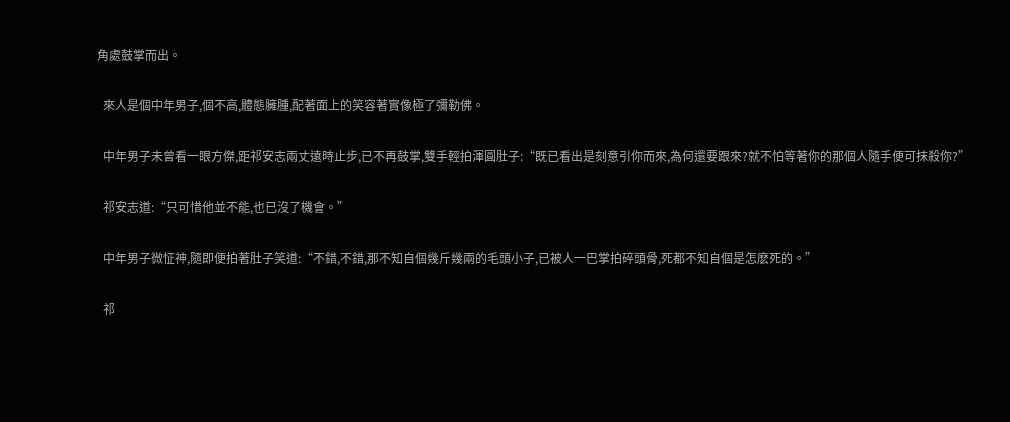角處鼓掌而出。

  來人是個中年男子,個不高,體態臃腫,配著面上的笑容著實像極了彌勒佛。

  中年男子未曾看一眼方傑,距祁安志兩丈遠時止步,已不再鼓掌,雙手輕拍渾圓肚子:“既已看出是刻意引你而來,為何還要跟來?就不怕等著你的那個人隨手便可抹殺你?”

  祁安志道:“只可惜他並不能,也已沒了機會。”

  中年男子微怔神,隨即便拍著肚子笑道:“不錯,不錯,那不知自個幾斤幾兩的毛頭小子,已被人一巴掌拍碎頭骨,死都不知自個是怎麽死的。”

  祁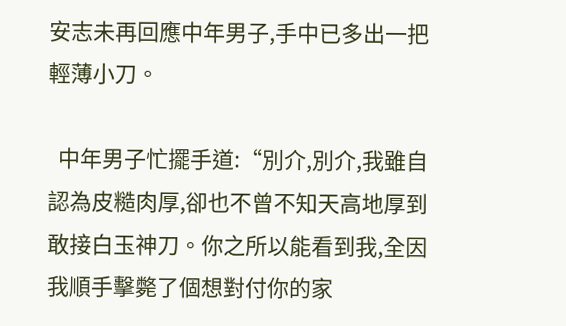安志未再回應中年男子,手中已多出一把輕薄小刀。

  中年男子忙擺手道:“別介,別介,我雖自認為皮糙肉厚,卻也不曾不知天高地厚到敢接白玉神刀。你之所以能看到我,全因我順手擊斃了個想對付你的家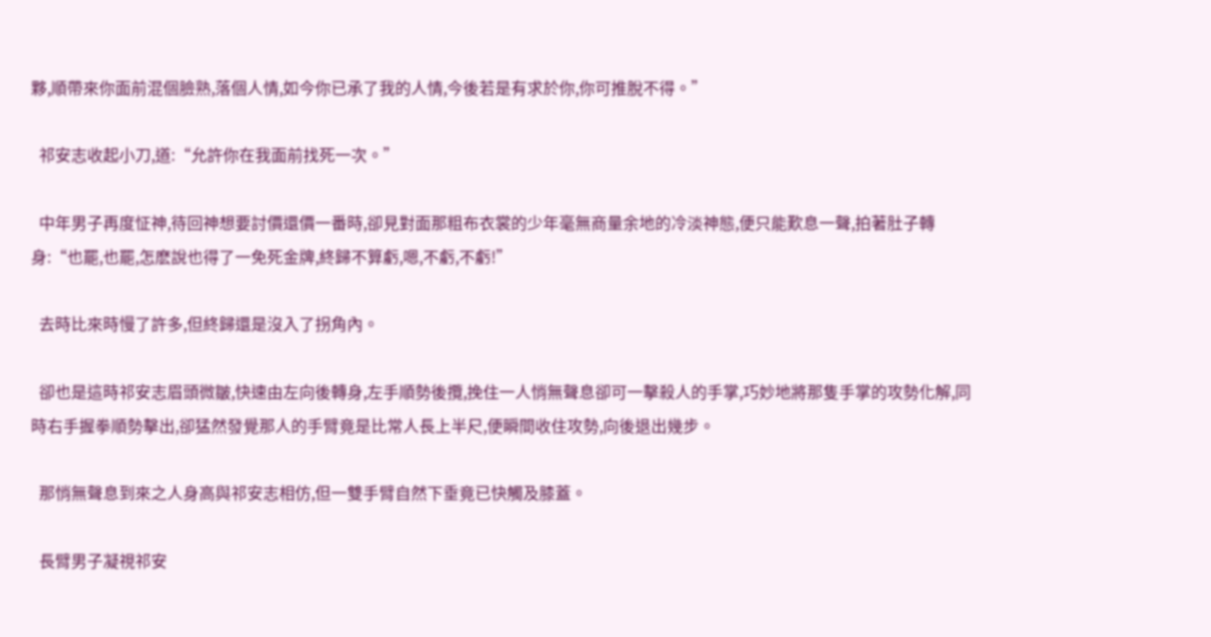夥,順帶來你面前混個臉熟,落個人情,如今你已承了我的人情,今後若是有求於你,你可推脫不得。”

  祁安志收起小刀,道:“允許你在我面前找死一次。”

  中年男子再度怔神,待回神想要討價還價一番時,卻見對面那粗布衣裳的少年毫無商量余地的冷淡神態,便只能歎息一聲,拍著肚子轉身:“也罷,也罷,怎麽說也得了一免死金牌,終歸不算虧,嗯,不虧,不虧!”

  去時比來時慢了許多,但終歸還是沒入了拐角內。

  卻也是這時祁安志眉頭微皺,快速由左向後轉身,左手順勢後攬,挽住一人悄無聲息卻可一擊殺人的手掌,巧妙地將那隻手掌的攻勢化解,同時右手握拳順勢擊出,卻猛然發覺那人的手臂竟是比常人長上半尺,便瞬間收住攻勢,向後退出幾步。

  那悄無聲息到來之人身高與祁安志相仿,但一雙手臂自然下垂竟已快觸及膝蓋。

  長臂男子凝視祁安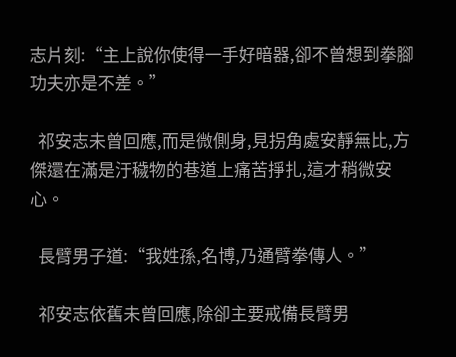志片刻:“主上說你使得一手好暗器,卻不曾想到拳腳功夫亦是不差。”

  祁安志未曾回應,而是微側身,見拐角處安靜無比,方傑還在滿是汙穢物的巷道上痛苦掙扎,這才稍微安心。

  長臂男子道:“我姓孫,名博,乃通臂拳傳人。”

  祁安志依舊未曾回應,除卻主要戒備長臂男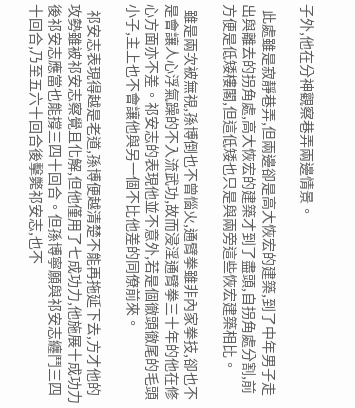子外,他在分神觀察巷弄兩邊情景。

  此處雖是寂靜巷弄,但兩邊卻是高大恢宏的建築,到了中年男子走出與離去的拐角處,高大恢宏的建築才到了盡頭,自拐角處分割,前方便是低矮樓閣,但這低矮也只是與兩旁這些恢宏建築相比。

  雖是兩次被無視,孫博倒也不曾惱火,通臂拳雖非內家拳技,卻也不是會讓人心浮氣躁的不入流武功,故而浸淫通臂拳三十年的他在修心方面亦不差。祁安志的表現他並不意外,若是個徹頭徹尾的毛頭小子,主上也不會讓他與另一個不比他差的同僚前來。

  祁安志表現得越是老道,孫博便越清楚不能再拖延下去,方才他的攻勢雖被祁安志察覺且化解,但他僅用了七成功力,他施展十成功力後祁安志應當也能撐三四十回合。但孫博寧願與祁安志纏鬥三四十回合,乃至五六十回合後擊斃祁安志,也不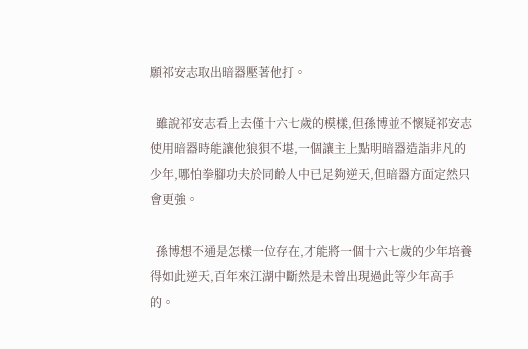願祁安志取出暗器壓著他打。

  雖說祁安志看上去僅十六七歲的模樣,但孫博並不懷疑祁安志使用暗器時能讓他狼狽不堪,一個讓主上點明暗器造詣非凡的少年,哪怕拳腳功夫於同齡人中已足夠逆天,但暗器方面定然只會更強。

  孫博想不通是怎樣一位存在,才能將一個十六七歲的少年培養得如此逆天,百年來江湖中斷然是未曾出現過此等少年高手的。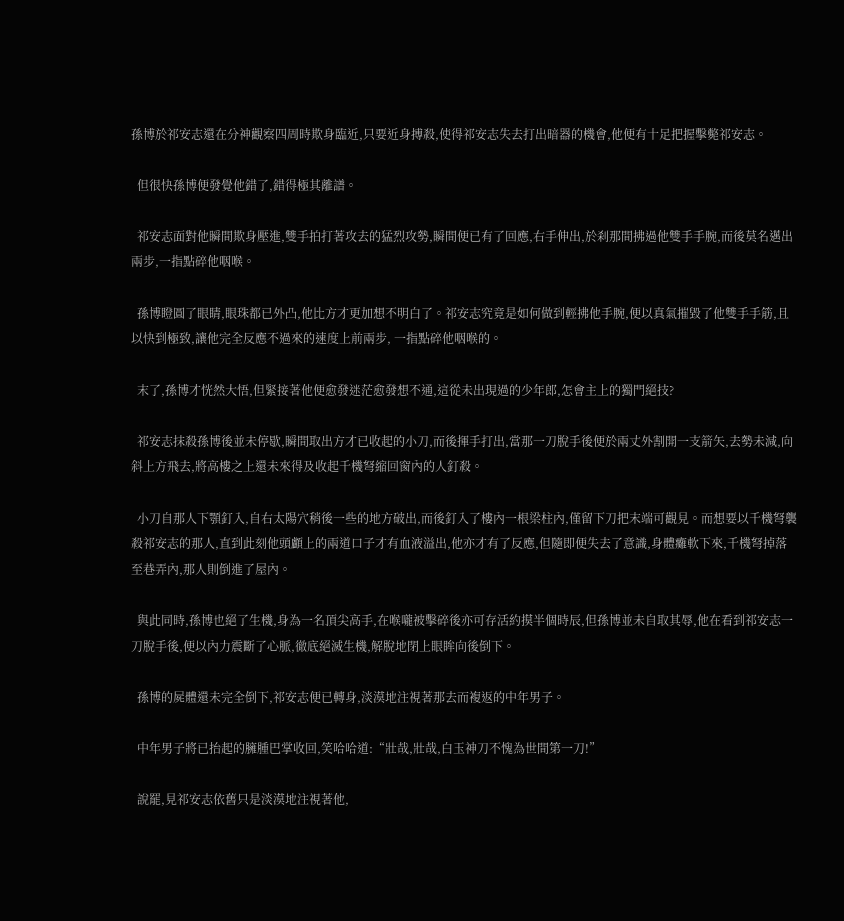孫博於祁安志還在分神觀察四周時欺身臨近,只要近身搏殺,使得祁安志失去打出暗器的機會,他便有十足把握擊斃祁安志。

  但很快孫博便發覺他錯了,錯得極其離譜。

  祁安志面對他瞬間欺身壓進,雙手拍打著攻去的猛烈攻勢,瞬間便已有了回應,右手伸出,於刹那間拂過他雙手手腕,而後莫名邁出兩步,一指點碎他咽喉。

  孫博瞪圓了眼睛,眼珠都已外凸,他比方才更加想不明白了。祁安志究竟是如何做到輕拂他手腕,便以真氣摧毀了他雙手手筋,且以快到極致,讓他完全反應不過來的速度上前兩步, 一指點碎他咽喉的。

  末了,孫博才恍然大悟,但緊接著他便愈發迷茫愈發想不通,這從未出現過的少年郎,怎會主上的獨門絕技?

  祁安志抹殺孫博後並未停歇,瞬間取出方才已收起的小刀,而後揮手打出,當那一刀脫手後便於兩丈外割開一支箭矢,去勢未減,向斜上方飛去,將高樓之上還未來得及收起千機弩縮回窗內的人釘殺。

  小刀自那人下顎釘入,自右太陽穴稍後一些的地方破出,而後釘入了樓內一根梁柱內,僅留下刀把末端可觀見。而想要以千機弩襲殺祁安志的那人,直到此刻他頭顱上的兩道口子才有血液溢出,他亦才有了反應,但隨即便失去了意識,身體癱軟下來,千機弩掉落至巷弄內,那人則倒進了屋內。

  與此同時,孫博也絕了生機,身為一名頂尖高手,在喉嚨被擊碎後亦可存活約摸半個時辰,但孫博並未自取其辱,他在看到祁安志一刀脫手後,便以內力震斷了心脈,徹底絕滅生機,解脫地閉上眼眸向後倒下。

  孫博的屍體還未完全倒下,祁安志便已轉身,淡漠地注視著那去而複返的中年男子。

  中年男子將已抬起的臃腫巴掌收回,笑哈哈道:“壯哉,壯哉,白玉神刀不愧為世間第一刀!”

  說罷,見祁安志依舊只是淡漠地注視著他,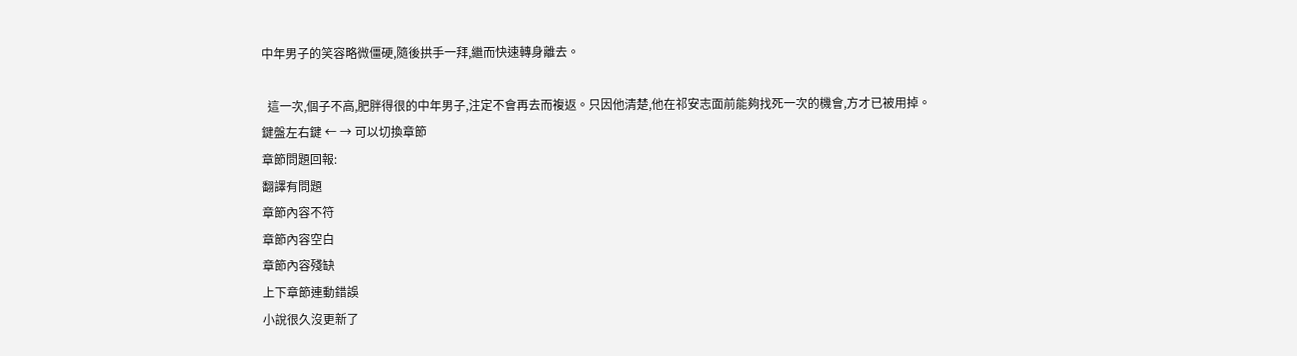中年男子的笑容略微僵硬,隨後拱手一拜,繼而快速轉身離去。

  這一次,個子不高,肥胖得很的中年男子,注定不會再去而複返。只因他清楚,他在祁安志面前能夠找死一次的機會,方才已被用掉。
鍵盤左右鍵 ← → 可以切換章節
章節問題回報:
翻譯有問題
章節內容不符
章節內容空白
章節內容殘缺
上下章節連動錯誤
小說很久沒更新了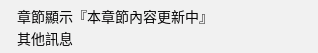章節顯示『本章節內容更新中』
其他訊息